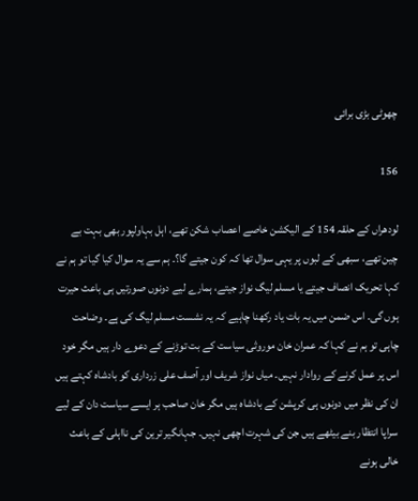چھوٹی بڑی برائی

156

لودھراں کے حلقہ 154 کے الیکشن خاصے اعصاب شکن تھے، اہل بہاولپور بھی بہت بے چین تھے، سبھی کے لبوں پر یہی سوال تھا کہ کون جیتے گا؟۔ ہم سے یہ سوال کیا گیا تو ہم نے کہا تحریک انصاف جیتے یا مسلم لیگ نواز جیتے، ہمارے لیے دونوں صورتیں ہی باعث حیرت ہوں گی۔ اس ضمن میں یہ بات یاد رکھنا چاہیے کہ یہ نشست مسلم لیگ کی ہے۔ وضاحت چاہی تو ہم نے کہا کہ عمران خان موروثی سیاست کے بت توڑنے کے دعوے دار ہیں مگر خود اس پر عمل کرنے کے روادار نہیں۔ میاں نواز شریف اور آصف علی زرداری کو بادشاہ کہتے ہیں ان کی نظر میں دونوں ہی کرپشن کے بادشاہ ہیں مگر خان صاحب ہر ایسے سیاست دان کے لیے سراپا انتظار بنے بیٹھے ہیں جن کی شہرت اچھی نہیں۔ جہانگیر ترین کی نااہلی کے باعث خالی ہونے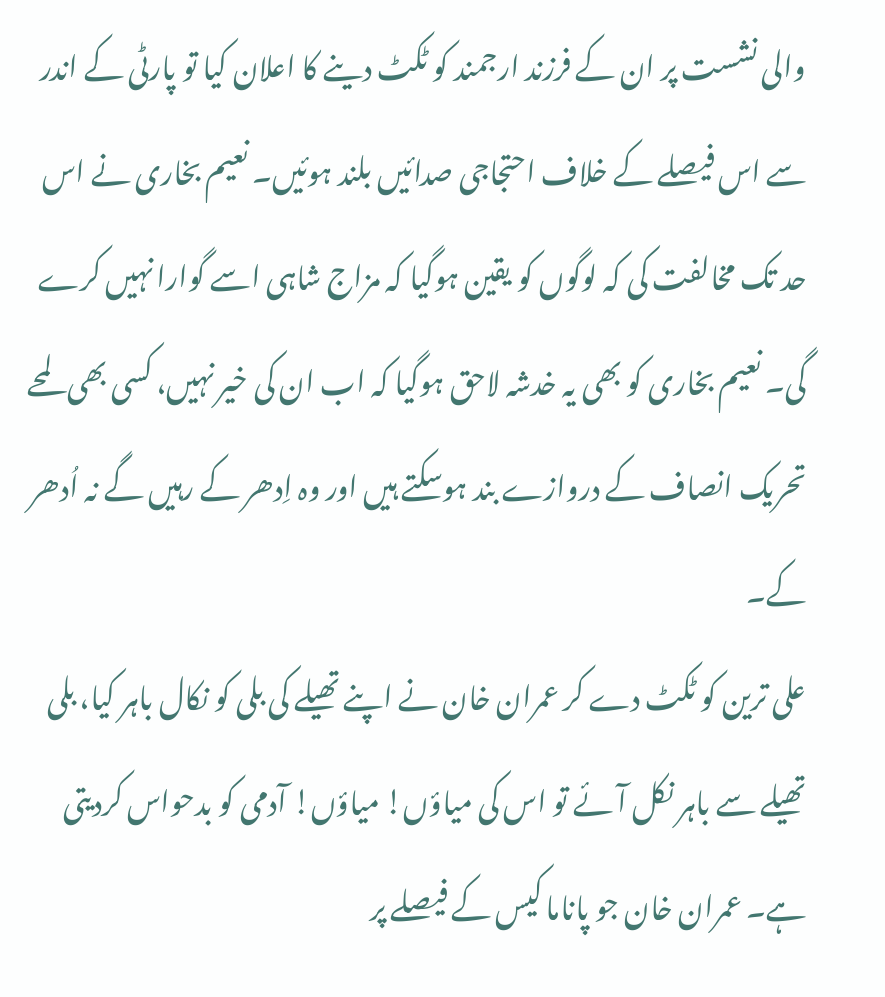والی نشست پر ان کے فرزند ارجمند کو ٹکٹ دینے کا اعلان کیا تو پارٹی کے اندر سے اس فیصلے کے خلاف احتجاجی صدائیں بلند ہوئیں۔ نعیم بخاری نے اس حد تک مخالفت کی کہ لوگوں کو یقین ہوگیا کہ مزاج شاہی اسے گوارا نہیں کرے گی۔ نعیم بخاری کو بھی یہ خدشہ لاحق ہوگیا کہ اب ان کی خیر نہیں، کسی بھی لمحے تحریک انصاف کے دروازے بند ہوسکتے ہیں اور وہ اِدھر کے رہیں گے نہ اُدھر کے۔
علی ترین کو ٹکٹ دے کر عمران خان نے اپنے تھیلے کی بلی کو نکال باہر کیا، بلی تھیلے سے باہر نکل آئے تو اس کی میاؤں! میاؤں! آدمی کو بدحواس کردیتی ہے۔ عمران خان جو پاناما کیس کے فیصلے پر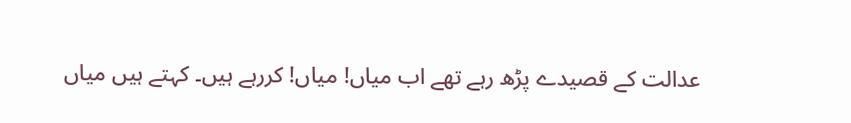عدالت کے قصیدے پڑھ رہے تھے اب میاں! میاں! کررہے ہیں۔ کہتے ہیں میاں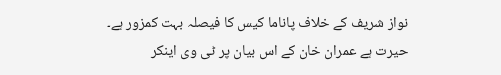نواز شریف کے خلاف پاناما کیس کا فیصلہ بہت کمزور ہے۔ حیرت ہے عمران خان کے اس بیان پر ٹی وی اینکر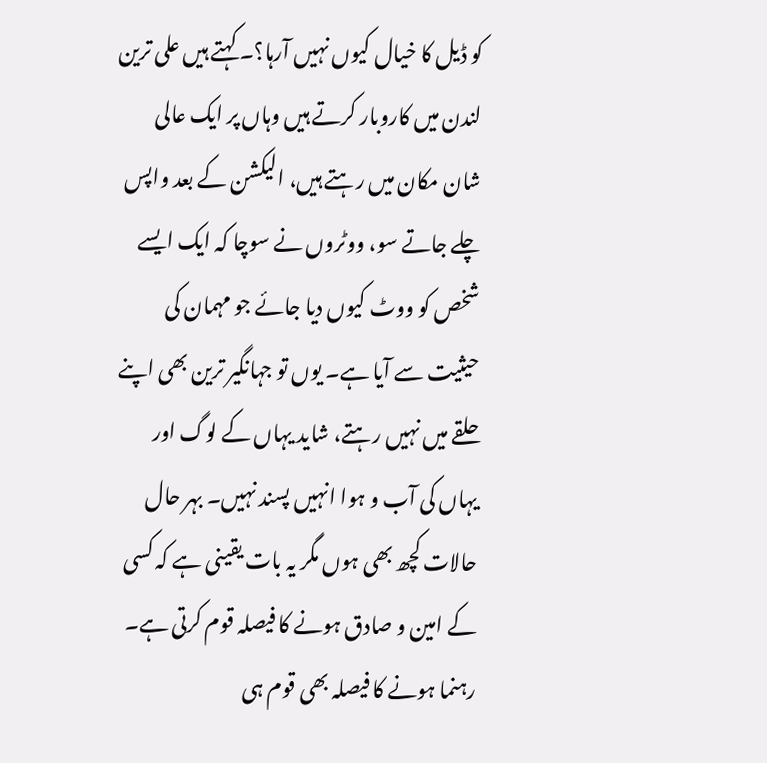کو ڈیل کا خیال کیوں نہیں آرہا؟۔ کہتے ہیں علی ترین لندن میں کاروبار کرتے ہیں وہاں پر ایک عالی شان مکان میں رہتے ہیں، الیکشن کے بعد واپس چلے جاتے سو، ووٹروں نے سوچا کہ ایک ایسے شخص کو ووٹ کیوں دیا جائے جو مہمان کی حیثیت سے آیا ہے۔ یوں تو جہانگیر ترین بھی اپنے حلقے میں نہیں رہتے، شاید یہاں کے لوگ اور یہاں کی آب و ہوا انہیں پسند نہیں۔ بہر حال حالات کچھ بھی ہوں مگر یہ بات یقینی ہے کہ کسی کے امین و صادق ہونے کا فیصلہ قوم کرتی ہے۔ رہنما ہونے کا فیصلہ بھی قوم ہی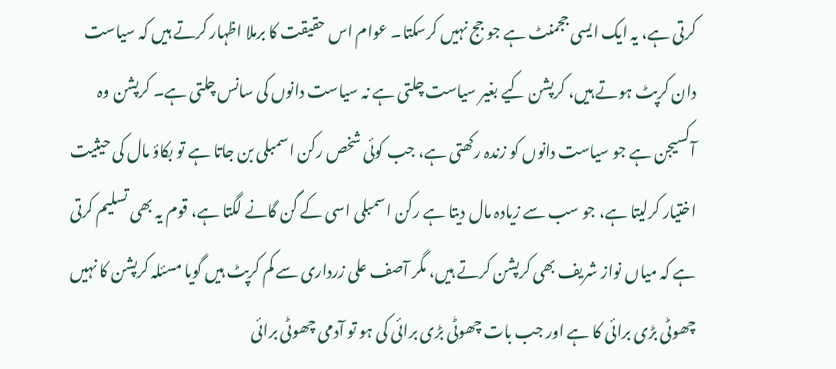کرتی ہے، یہ ایک ایسی ججمنٹ ہے جو جج نہیں کرسکتا۔ عوام اس حقیقت کا برملا اظہار کرتے ہیں کہ سیاست دان کرپٹ ہوتے ہیں، کرپشن کیے بغیر سیاست چلتی ہے نہ سیاست دانوں کی سانس چلتی ہے۔ کرپشن وہ آکسیجن ہے جو سیاست دانوں کو زندہ رکھتی ہے، جب کوئی شخص رکن اسمبلی بن جاتا ہے تو بکاؤ مال کی حیثیت اختیار کرلیتا ہے، جو سب سے زیادہ مال دیتا ہے رکن اسمبلی اسی کے گن گانے لگتا ہے، قوم یہ بھی تسلیم کرتی ہے کہ میاں نواز شریف بھی کرپشن کرتے ہیں، مگر آصف علی زرداری سے کم کرپٹ ہیں گویا مسئلہ کرپشن کا نہیں چھوٹی بڑی برائی کا ہے اور جب بات چھوٹی بڑی برائی کی ہو تو آدمی چھوٹی برائی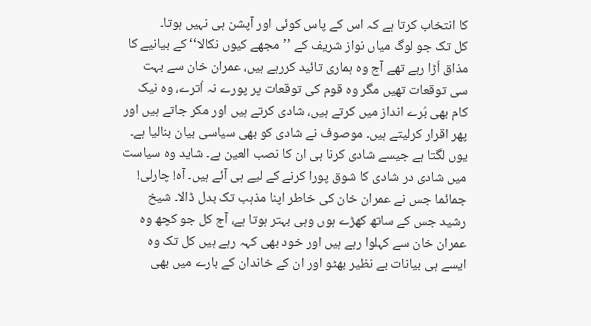کا انتخاب کرتا ہے کہ اس کے پاس کوئی اور آپشن ہی نہیں ہوتا۔
کل تک جو لوگ میاں نواز شریف کے ’’مجھے کیوں نکالا‘‘ کے بیانیے کا مذاق اُڑا رہے تھے آج وہ ہماری تائید کررہے ہیں، عمران خان سے بہت سی توقعات تھیں مگر وہ قوم کی توقعات پر پورے نہ اُترے، وہ نیک کام بھی بُرے انداز میں کرتے ہیں، شادی کرتے ہیں اور مکر جاتے ہیں اور پھر اقرار کرلیتے ہیں۔ موصوف نے شادی کو بھی سیاسی بیان بنالیا ہے۔ یوں لگتا ہے جیسے شادی کرنا ہی ان کا نصب العین ہے۔ شاید وہ سیاست میں شادی در شادی کا شوق پورا کرنے کے لیے ہی آئے ہیں۔ آہ! چارلی! جمائما جس نے عمران خان کی خاطر اپنا مذہب تک بدل ڈالا۔ شیخ رشید جس کے ساتھ کھڑے ہوں وہی بہتر ہوتا ہے، آج کل جو کچھ وہ عمران خان سے کہلوا رہے ہیں اور خود بھی کہہ رہے ہیں کل تک وہ ایسے ہی بیانات بے نظیر بھٹو اور ان کے خاندان کے بارے میں بھی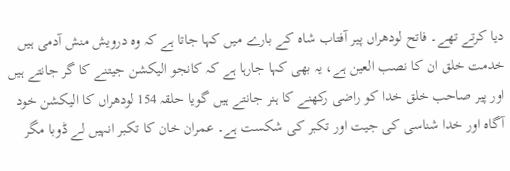دیا کرتے تھے۔ فاتح لودھراں پیر آفتاب شاہ کے بارے میں کہا جاتا ہے کہ وہ درویش منش آدمی ہیں خدمت خلق ان کا نصب العین ہے، یہ بھی کہا جارہا ہے کہ کانجو الیکشن جیتنے کا گر جانتے ہیں اور پیر صاحب خلق خدا کو راضی رکھنے کا ہنر جانتے ہیں گویا حلقہ 154 لودھراں کا الیکشن خود آگاہ اور خدا شناسی کی جیت اور تکبر کی شکست ہے۔ عمران خان کا تکبر انہیں لے ڈوبا مگر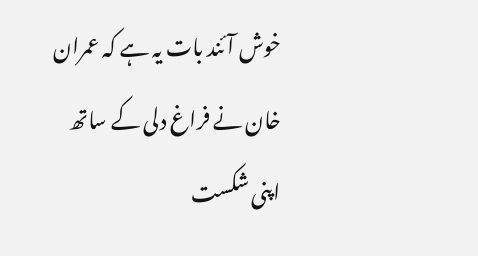خوش آئند بات یہ ہے کہ عمران خان نے فراغ دلی کے ساتھ اپنی شکست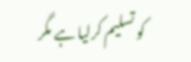کو تسلیم کرلیا ہے مگر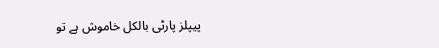پیپلز پارٹی بالکل خاموش ہے تو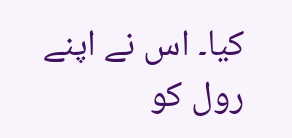کیا۔ اس نے اپنے رول کو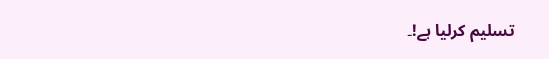تسلیم کرلیا ہے!۔